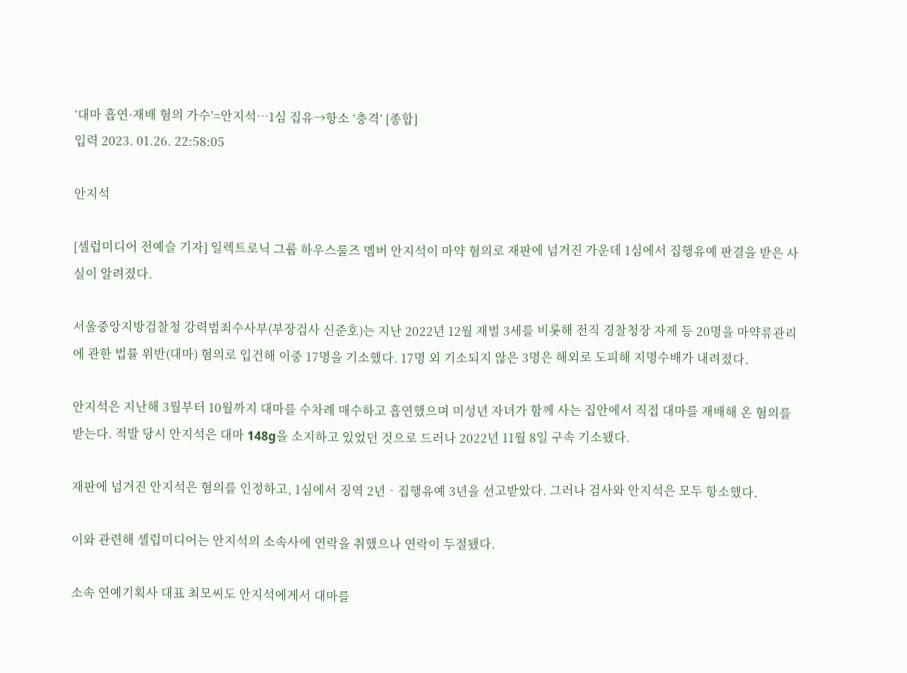‘대마 흡연·재배 혐의 가수’=안지석…1심 집유→항소 ‘충격’ [종합]
입력 2023. 01.26. 22:58:05

안지석

[셀럽미디어 전예슬 기자] 일렉트로닉 그룹 하우스룰즈 멤버 안지석이 마약 혐의로 재판에 넘겨진 가운데 1심에서 집행유예 판결을 받은 사실이 알려졌다.

서울중앙지방검찰청 강력범죄수사부(부장검사 신준호)는 지난 2022년 12월 재벌 3세를 비롯해 전직 경찰청장 자제 등 20명을 마약류관리에 관한 법률 위반(대마) 혐의로 입건해 이중 17명을 기소했다. 17명 외 기소되지 않은 3명은 해외로 도피해 지명수배가 내려졌다.

안지석은 지난해 3월부터 10월까지 대마를 수차례 매수하고 흡연했으며 미성년 자녀가 함께 사는 집안에서 직접 대마를 재배해 온 혐의를 받는다. 적발 당시 안지석은 대마 148g을 소지하고 있었던 것으로 드러나 2022년 11월 8일 구속 기소됐다.

재판에 넘겨진 안지석은 혐의를 인정하고, 1심에서 징역 2년‧집행유예 3년을 선고받았다. 그러나 검사와 안지석은 모두 항소했다.

이와 관련해 셀럽미디어는 안지석의 소속사에 연락을 취했으나 연락이 두절됐다.

소속 연예기획사 대표 최모씨도 안지석에게서 대마를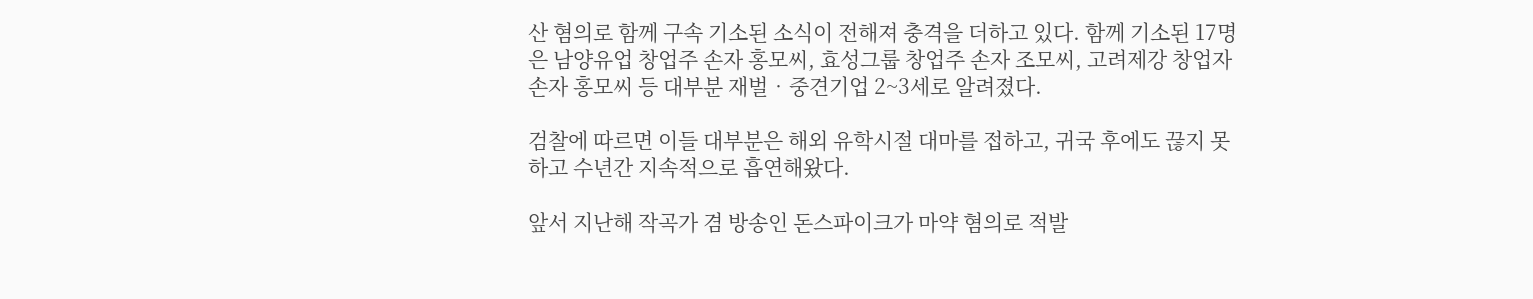산 혐의로 함께 구속 기소된 소식이 전해져 충격을 더하고 있다. 함께 기소된 17명은 남양유업 창업주 손자 홍모씨, 효성그룹 창업주 손자 조모씨, 고려제강 창업자 손자 홍모씨 등 대부분 재벌‧중견기업 2~3세로 알려졌다.

검찰에 따르면 이들 대부분은 해외 유학시절 대마를 접하고, 귀국 후에도 끊지 못하고 수년간 지속적으로 흡연해왔다.

앞서 지난해 작곡가 겸 방송인 돈스파이크가 마약 혐의로 적발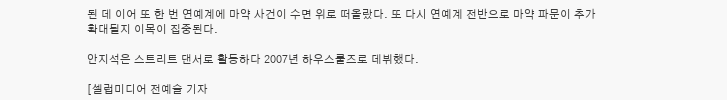된 데 이어 또 한 번 연예계에 마약 사건이 수면 위로 떠올랐다. 또 다시 연예계 전반으로 마약 파문이 추가 확대될지 이목이 집중된다.

안지석은 스트리트 댄서로 활동하다 2007년 하우스룰즈로 데뷔했다.

[셀럽미디어 전예슬 기자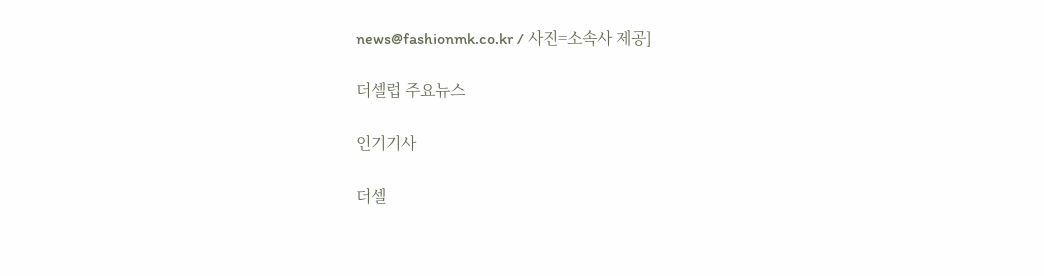news@fashionmk.co.kr / 사진=소속사 제공]

더셀럽 주요뉴스

인기기사

더셀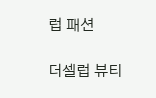럽 패션

더셀럽 뷰티